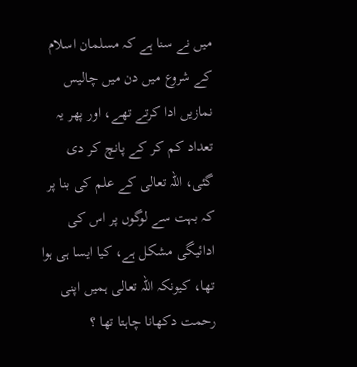ميں نے سنا ہے كہ مسلمان اسلام كے شروع ميں دن ميں چاليس نمازيں ادا كرتے تھے، اور پھر يہ تعداد كم كر كے پانچ كر دى گئى، اللہ تعالى كے علم كى بنا پر كہ بہت سے لوگوں پر اس كى ادائيگى مشكل ہے، كيا ايسا ہى ہوا تھا، كيونكہ اللہ تعالى ہميں اپنى رحمت دكھانا چاہتا تھا ؟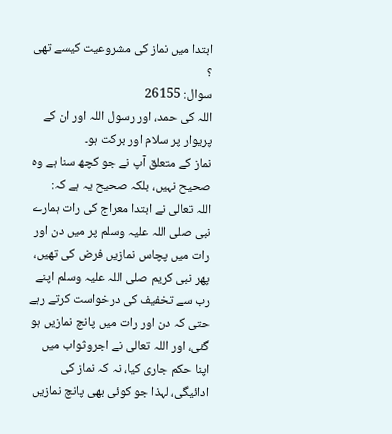ابتدا ميں نماز كى مشروعيت كيسے تھى ؟
سوال: 26155
اللہ کی حمد، اور رسول اللہ اور ان کے پریوار پر سلام اور برکت ہو۔
نماز كے متعلق آپ نے جو كچھ سنا ہے وہ صحيح نہيں، بلكہ صحيح يہ ہے كہ:
اللہ تعالى نے ابتدا معراج كى رات ہمارے نبى صلى اللہ عليہ وسلم پر ميں دن اور رات ميں پچاس نمازيں فرض كى تھيں، پھر نبى كريم صلى اللہ عليہ وسلم اپنے رب سے تخفيف كى درخواست كرتے رہے حتى كہ دن اور رات ميں پانچ نمازيں ہو گئى، اور اللہ تعالى نے اجروثواب ميں اپنا حكم جارى كيا، نہ كہ نماز كى ادائيگى، لہذا جو كوئى بھى پانچ نمازيں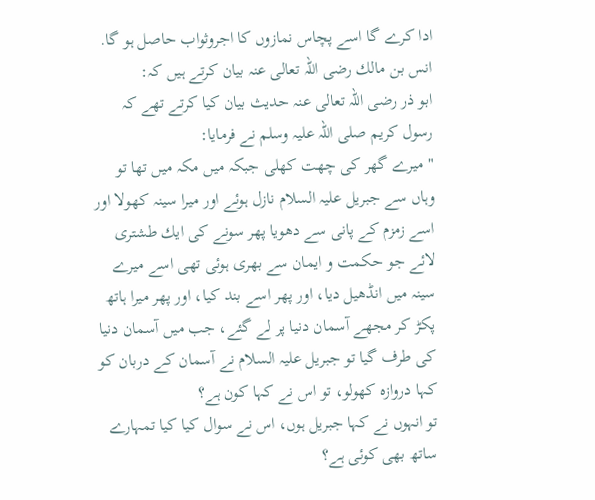ادا كرے گا اسے پچاس نمازوں كا اجروثواب حاصل ہو گا.
انس بن مالك رضى اللہ تعالى عنہ بيان كرتے ہيں كہ:
ابو ذر رضى اللہ تعالى عنہ حديث بيان كيا كرتے تھے كہ رسول كريم صلى اللہ عليہ وسلم نے فرمايا:
" ميرے گھر كى چھت كھلى جبكہ ميں مكہ ميں تھا تو وہاں سے جبريل عليہ السلام نازل ہوئے اور ميرا سينہ كھولا اور اسے زمزم كے پانى سے دھويا پھر سونے كى ايك طشترى لائے جو حكمت و ايمان سے بھرى ہوئى تھى اسے ميرے سينہ ميں انڈھيل ديا، اور پھر اسے بند كيا، اور پھر ميرا ہاتھ پكڑ كر مجھے آسمان دنيا پر لے گئے، جب ميں آسمان دنيا كى طرف گيا تو جبريل عليہ السلام نے آسمان كے دربان كو كہا دروازہ كھولو، تو اس نے كہا كون ہے؟
تو انہوں نے كہا جبريل ہوں، اس نے سوال كيا كيا تمہارے ساتھ بھى كوئى ہے؟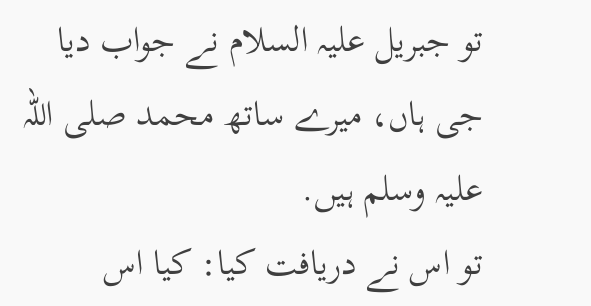تو جبريل عليہ السلام نے جواب ديا جى ہاں، ميرے ساتھ محمد صلى اللہ عليہ وسلم ہيں.
تو اس نے دريافت كيا: كيا اس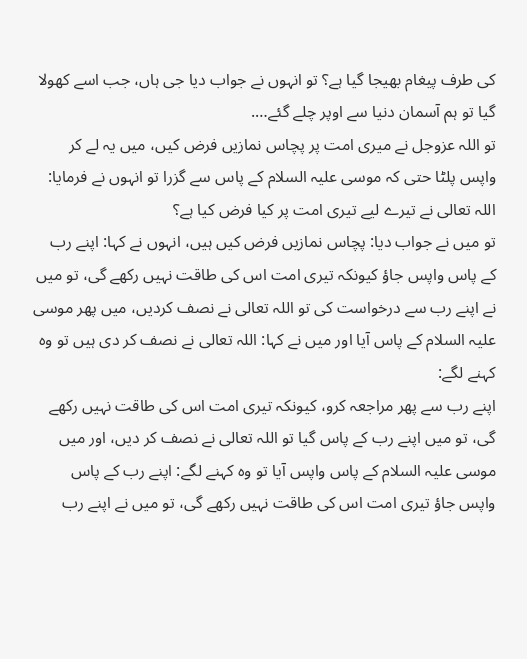كى طرف پيغام بھيجا گيا ہے؟ تو انہوں نے جواب ديا جى ہاں، جب اسے كھولا گيا تو ہم آسمان دنيا سے اوپر چلے گئے….
تو اللہ عزوجل نے ميرى امت پر پچاس نمازيں فرض كيں، ميں يہ لے كر واپس پلٹا حتى كہ موسى عليہ السلام كے پاس سے گزرا تو انہوں نے فرمايا:
اللہ تعالى نے تيرے ليے تيرى امت پر كيا فرض كيا ہے؟
تو ميں نے جواب ديا: پچاس نمازيں فرض كيں ہيں، انہوں نے كہا: اپنے رب كے پاس واپس جاؤ كيونكہ تيرى امت اس كى طاقت نہيں ركھے گى، تو ميں نے اپنے رب سے درخواست كى تو اللہ تعالى نے نصف كرديں، ميں پھر موسى عليہ السلام كے پاس آيا اور ميں نے كہا: اللہ تعالى نے نصف كر دى ہيں تو وہ كہنے لگے:
اپنے رب سے پھر مراجعہ كرو، كيونكہ تيرى امت اس كى طاقت نہيں ركھے گى، تو ميں اپنے رب كے پاس گيا تو اللہ تعالى نے نصف كر ديں، اور ميں موسى عليہ السلام كے پاس واپس آيا تو وہ كہنے لگے: اپنے رب كے پاس واپس جاؤ تيرى امت اس كى طاقت نہيں ركھے گى، تو ميں نے اپنے رب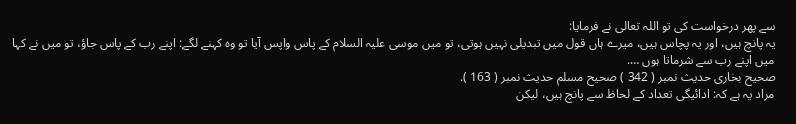سے پھر درخواست كى تو اللہ تعالى نے فرمايا:
يہ پانچ ہيں، اور يہ پچاس ہيں، ميرے ہاں قول ميں تبديلى نہيں ہوتى، تو ميں موسى عليہ السلام كے پاس واپس آيا تو وہ كہنے لگے: اپنے رب كے پاس جاؤ، تو ميں نے كہا ميں اپنے رب سے شرماتا ہوں ….
صحيح بخارى حديث نمبر ( 342 ) صحيح مسلم حديث نمبر ( 163 ).
مراد يہ ہے كہ: ادائيگى تعداد كے لحاظ سے پانچ ہيں، ليكن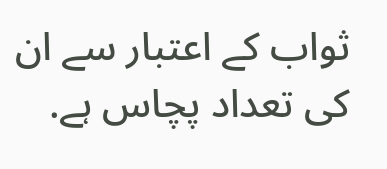ثواب كے اعتبار سے ان كى تعداد پچاس ہے.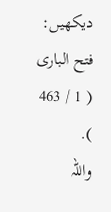ديكھيں: فتح البارى ( 1 / 463 ).
واللہ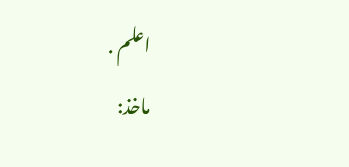اعلم .
ماخذ: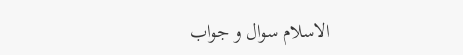الاسلام سوال و جواب